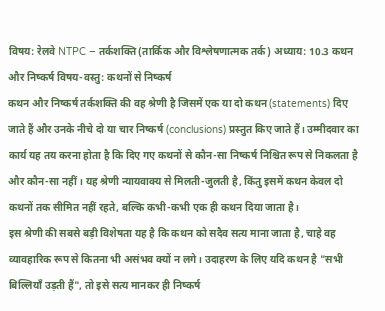विषय: रेलवे NTPC – तर्कशक्ति (तार्किक और विश्लेषणात्मक तर्क) अध्याय: 10.3 कथन और निष्कर्ष विषय-वस्तु: कथनों से निष्कर्ष
कथन और निष्कर्ष तर्कशक्ति की वह श्रेणी है जिसमें एक या दो कथन (statements) दिए जाते हैं और उनके नीचे दो या चार निष्कर्ष (conclusions) प्रस्तुत किए जाते हैं। उम्मीदवार का कार्य यह तय करना होता है कि दिए गए कथनों से कौन-सा निष्कर्ष निश्चित रूप से निकलता है और कौन-सा नहीं। यह श्रेणी न्यायवाक्य से मिलती-जुलती है, किंतु इसमें कथन केवल दो कथनों तक सीमित नहीं रहते, बल्कि कभी-कभी एक ही कथन दिया जाता है।
इस श्रेणी की सबसे बड़ी विशेषता यह है कि कथन को सदैव सत्य माना जाता है, चाहे वह व्यावहारिक रूप से कितना भी असंभव क्यों न लगे। उदाहरण के लिए यदि कथन है "सभी बिल्लियाँ उड़ती हैं", तो इसे सत्य मानकर ही निष्कर्ष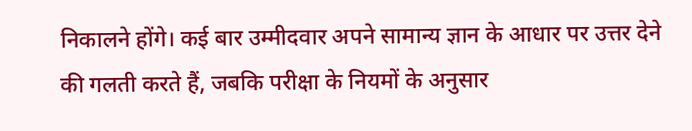निकालने होंगे। कई बार उम्मीदवार अपने सामान्य ज्ञान के आधार पर उत्तर देने की गलती करते हैं, जबकि परीक्षा के नियमों के अनुसार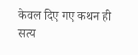केवल दिए गए कथन ही सत्य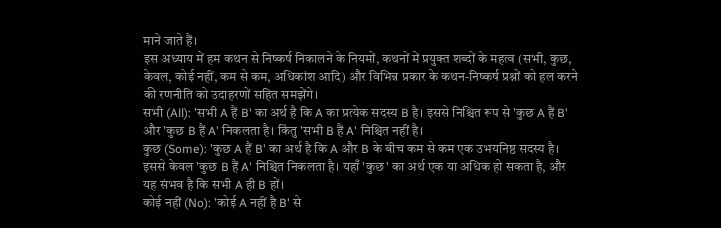माने जाते हैं।
इस अध्याय में हम कथन से निष्कर्ष निकालने के नियमों, कथनों में प्रयुक्त शब्दों के महत्व (सभी, कुछ, केवल, कोई नहीं, कम से कम, अधिकांश आदि) और विभिन्न प्रकार के कथन-निष्कर्ष प्रश्नों को हल करने की रणनीति को उदाहरणों सहित समझेंगे।
सभी (All): 'सभी A हैं B' का अर्थ है कि A का प्रत्येक सदस्य B है। इससे निश्चित रूप से 'कुछ A हैं B' और 'कुछ B हैं A' निकलता है। किंतु 'सभी B हैं A' निश्चित नहीं है।
कुछ (Some): 'कुछ A हैं B' का अर्थ है कि A और B के बीच कम से कम एक उभयनिष्ठ सदस्य है। इससे केवल 'कुछ B हैं A' निश्चित निकलता है। यहाँ 'कुछ' का अर्थ एक या अधिक हो सकता है, और यह संभव है कि सभी A ही B हों।
कोई नहीं (No): 'कोई A नहीं है B' से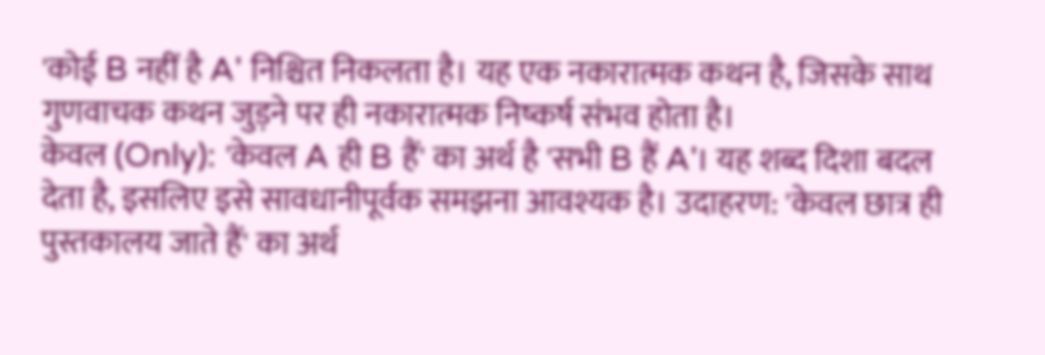'कोई B नहीं है A' निश्चित निकलता है। यह एक नकारात्मक कथन है, जिसके साथ गुणवाचक कथन जुड़ने पर ही नकारात्मक निष्कर्ष संभव होता है।
केवल (Only): 'केवल A ही B हैं' का अर्थ है 'सभी B हैं A'। यह शब्द दिशा बदल देता है, इसलिए इसे सावधानीपूर्वक समझना आवश्यक है। उदाहरण: 'केवल छात्र ही पुस्तकालय जाते हैं' का अर्थ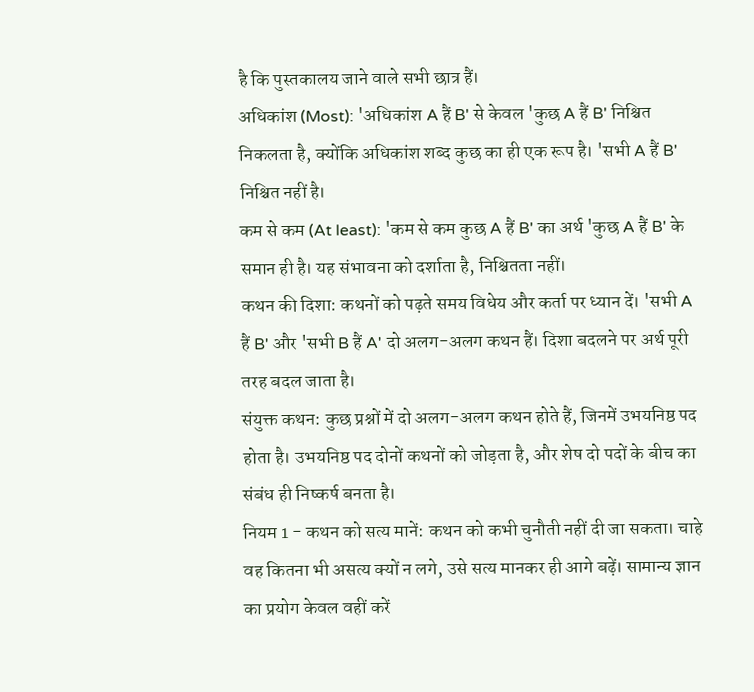है कि पुस्तकालय जाने वाले सभी छात्र हैं।
अधिकांश (Most): 'अधिकांश A हैं B' से केवल 'कुछ A हैं B' निश्चित निकलता है, क्योंकि अधिकांश शब्द कुछ का ही एक रूप है। 'सभी A हैं B' निश्चित नहीं है।
कम से कम (At least): 'कम से कम कुछ A हैं B' का अर्थ 'कुछ A हैं B' के समान ही है। यह संभावना को दर्शाता है, निश्चितता नहीं।
कथन की दिशा: कथनों को पढ़ते समय विधेय और कर्ता पर ध्यान दें। 'सभी A हैं B' और 'सभी B हैं A' दो अलग-अलग कथन हैं। दिशा बदलने पर अर्थ पूरी तरह बदल जाता है।
संयुक्त कथन: कुछ प्रश्नों में दो अलग-अलग कथन होते हैं, जिनमें उभयनिष्ठ पद होता है। उभयनिष्ठ पद दोनों कथनों को जोड़ता है, और शेष दो पदों के बीच का संबंध ही निष्कर्ष बनता है।
नियम 1 - कथन को सत्य मानें: कथन को कभी चुनौती नहीं दी जा सकता। चाहे वह कितना भी असत्य क्यों न लगे, उसे सत्य मानकर ही आगे बढ़ें। सामान्य ज्ञान का प्रयोग केवल वहीं करें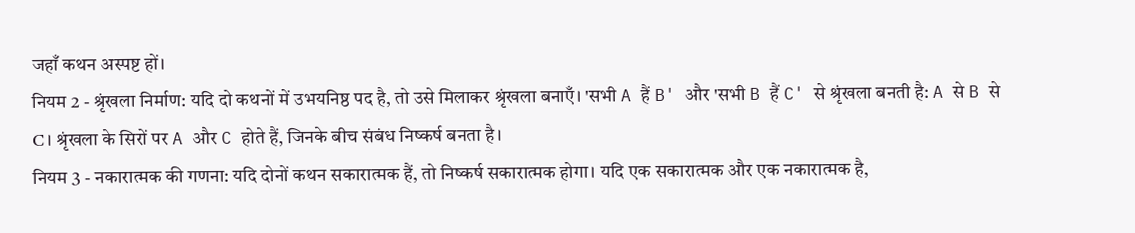जहाँ कथन अस्पष्ट हों।
नियम 2 - श्रृंखला निर्माण: यदि दो कथनों में उभयनिष्ठ पद है, तो उसे मिलाकर श्रृंखला बनाएँ। 'सभी A हैं B' और 'सभी B हैं C' से श्रृंखला बनती है: A से B से C। श्रृंखला के सिरों पर A और C होते हैं, जिनके बीच संबंध निष्कर्ष बनता है।
नियम 3 - नकारात्मक की गणना: यदि दोनों कथन सकारात्मक हैं, तो निष्कर्ष सकारात्मक होगा। यदि एक सकारात्मक और एक नकारात्मक है,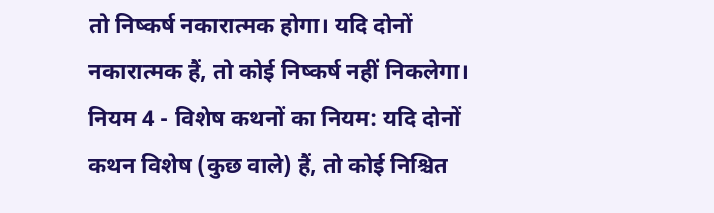तो निष्कर्ष नकारात्मक होगा। यदि दोनों नकारात्मक हैं, तो कोई निष्कर्ष नहीं निकलेगा।
नियम 4 - विशेष कथनों का नियम: यदि दोनों कथन विशेष (कुछ वाले) हैं, तो कोई निश्चित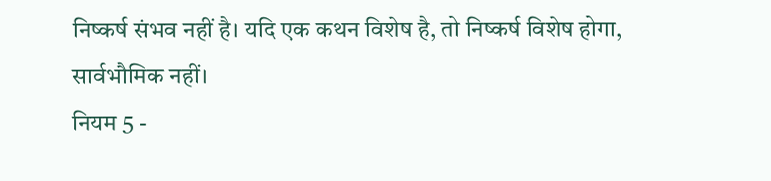निष्कर्ष संभव नहीं है। यदि एक कथन विशेष है, तो निष्कर्ष विशेष होगा, सार्वभौमिक नहीं।
नियम 5 -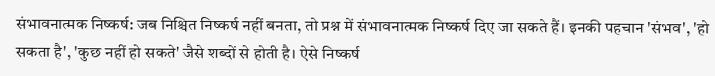संभावनात्मक निष्कर्ष: जब निश्चित निष्कर्ष नहीं बनता, तो प्रश्न में संभावनात्मक निष्कर्ष दिए जा सकते हैं। इनकी पहचान 'संभव', 'हो सकता है', 'कुछ नहीं हो सकते' जैसे शब्दों से होती है। ऐसे निष्कर्ष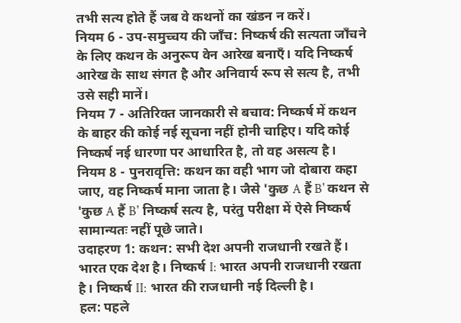तभी सत्य होते हैं जब वे कथनों का खंडन न करें।
नियम 6 - उप-समुच्चय की जाँच: निष्कर्ष की सत्यता जाँचने के लिए कथन के अनुरूप वेन आरेख बनाएँ। यदि निष्कर्ष आरेख के साथ संगत है और अनिवार्य रूप से सत्य है, तभी उसे सही मानें।
नियम 7 - अतिरिक्त जानकारी से बचाव: निष्कर्ष में कथन के बाहर की कोई नई सूचना नहीं होनी चाहिए। यदि कोई निष्कर्ष नई धारणा पर आधारित है, तो वह असत्य है।
नियम 8 - पुनरावृत्ति: कथन का वही भाग जो दोबारा कहा जाए, वह निष्कर्ष माना जाता है। जैसे 'कुछ A हैं B' कथन से 'कुछ A हैं B' निष्कर्ष सत्य है, परंतु परीक्षा में ऐसे निष्कर्ष सामान्यतः नहीं पूछे जाते।
उदाहरण 1: कथन: सभी देश अपनी राजधानी रखते हैं। भारत एक देश है। निष्कर्ष I: भारत अपनी राजधानी रखता है। निष्कर्ष II: भारत की राजधानी नई दिल्ली है।
हल: पहले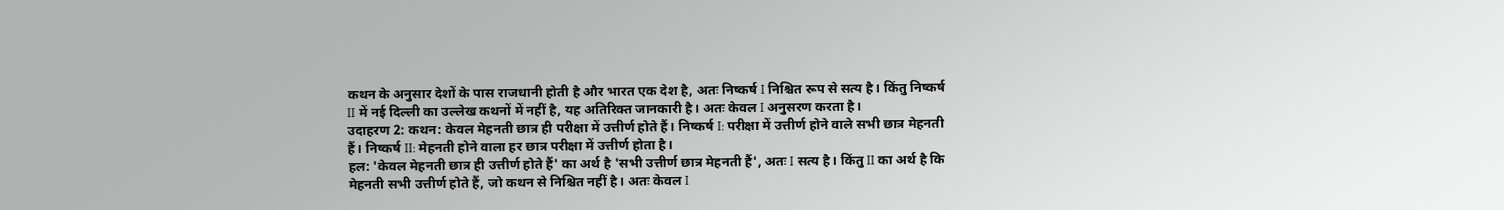कथन के अनुसार देशों के पास राजधानी होती है और भारत एक देश है, अतः निष्कर्ष I निश्चित रूप से सत्य है। किंतु निष्कर्ष II में नई दिल्ली का उल्लेख कथनों में नहीं है, यह अतिरिक्त जानकारी है। अतः केवल I अनुसरण करता है।
उदाहरण 2: कथन: केवल मेहनती छात्र ही परीक्षा में उत्तीर्ण होते हैं। निष्कर्ष I: परीक्षा में उत्तीर्ण होने वाले सभी छात्र मेहनती हैं। निष्कर्ष II: मेहनती होने वाला हर छात्र परीक्षा में उत्तीर्ण होता है।
हल: 'केवल मेहनती छात्र ही उत्तीर्ण होते हैं' का अर्थ है 'सभी उत्तीर्ण छात्र मेहनती हैं', अतः I सत्य है। किंतु II का अर्थ है कि मेहनती सभी उत्तीर्ण होते हैं, जो कथन से निश्चित नहीं है। अतः केवल I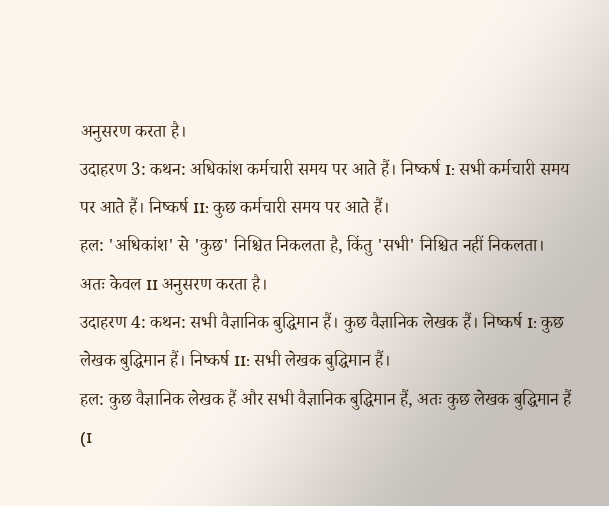अनुसरण करता है।
उदाहरण 3: कथन: अधिकांश कर्मचारी समय पर आते हैं। निष्कर्ष I: सभी कर्मचारी समय पर आते हैं। निष्कर्ष II: कुछ कर्मचारी समय पर आते हैं।
हल: 'अधिकांश' से 'कुछ' निश्चित निकलता है, किंतु 'सभी' निश्चित नहीं निकलता। अतः केवल II अनुसरण करता है।
उदाहरण 4: कथन: सभी वैज्ञानिक बुद्धिमान हैं। कुछ वैज्ञानिक लेखक हैं। निष्कर्ष I: कुछ लेखक बुद्धिमान हैं। निष्कर्ष II: सभी लेखक बुद्धिमान हैं।
हल: कुछ वैज्ञानिक लेखक हैं और सभी वैज्ञानिक बुद्धिमान हैं, अतः कुछ लेखक बुद्धिमान हैं (I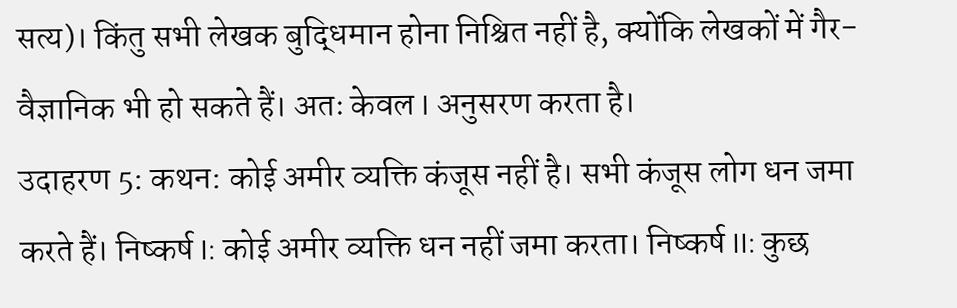सत्य)। किंतु सभी लेखक बुद्धिमान होना निश्चित नहीं है, क्योंकि लेखकों में गैर-वैज्ञानिक भी हो सकते हैं। अतः केवल I अनुसरण करता है।
उदाहरण 5: कथन: कोई अमीर व्यक्ति कंजूस नहीं है। सभी कंजूस लोग धन जमा करते हैं। निष्कर्ष I: कोई अमीर व्यक्ति धन नहीं जमा करता। निष्कर्ष II: कुछ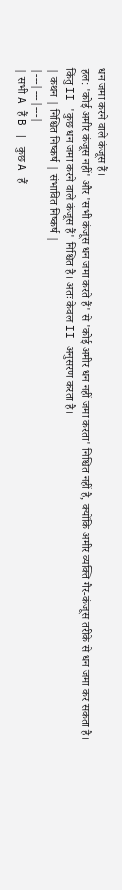धन जमा करने वाले कंजूस हैं।
हल: 'कोई अमीर कंजूस नहीं' और 'सभी कंजूस धन जमा करते हैं' से 'कोई अमीर धन नहीं जमा करता' निश्चित नहीं है, क्योंकि अमीर व्यक्ति गैर-कंजूस तरीके से धन जमा कर सकता है। किंतु II 'कुछ धन जमा करने वाले कंजूस हैं' निश्चित है। अतः केवल II अनुसरण करता है।
| कथन | निश्चित निष्कर्ष | संभावित निष्कर्ष |
|---|---|---|
| सभी A हैं B | कुछ A हैं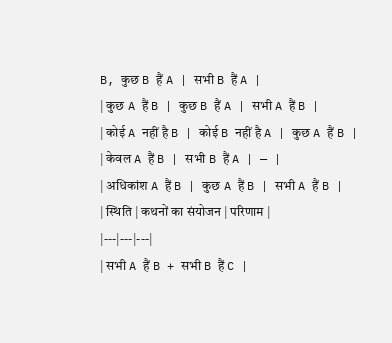B, कुछ B हैं A | सभी B हैं A |
| कुछ A हैं B | कुछ B हैं A | सभी A हैं B |
| कोई A नहीं है B | कोई B नहीं है A | कुछ A हैं B |
| केवल A हैं B | सभी B हैं A | — |
| अधिकांश A हैं B | कुछ A हैं B | सभी A हैं B |
| स्थिति | कथनों का संयोजन | परिणाम |
|---|---|---|
| सभी A हैं B + सभी B हैं C |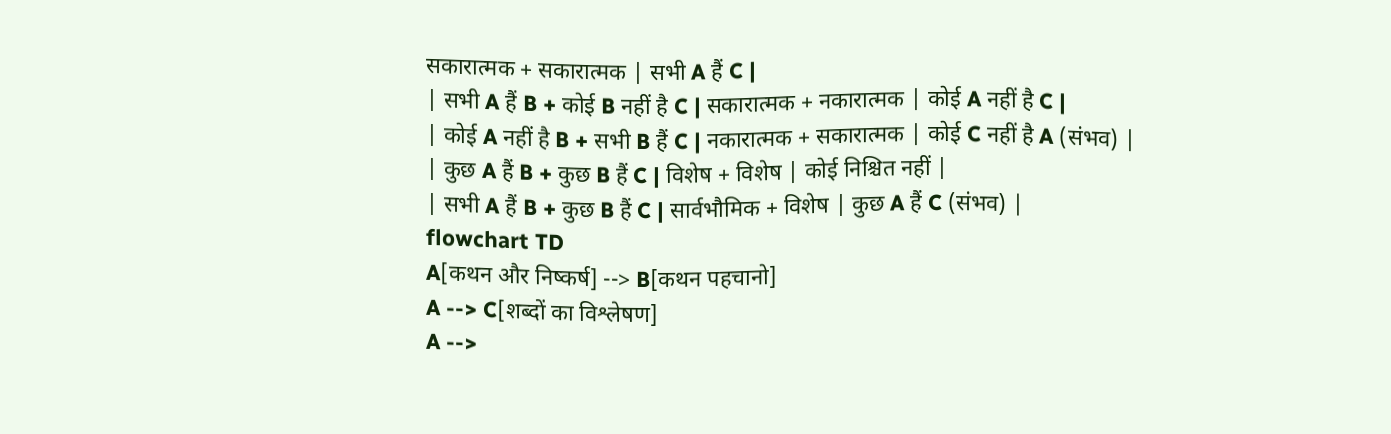सकारात्मक + सकारात्मक | सभी A हैं C |
| सभी A हैं B + कोई B नहीं है C | सकारात्मक + नकारात्मक | कोई A नहीं है C |
| कोई A नहीं है B + सभी B हैं C | नकारात्मक + सकारात्मक | कोई C नहीं है A (संभव) |
| कुछ A हैं B + कुछ B हैं C | विशेष + विशेष | कोई निश्चित नहीं |
| सभी A हैं B + कुछ B हैं C | सार्वभौमिक + विशेष | कुछ A हैं C (संभव) |
flowchart TD
A[कथन और निष्कर्ष] --> B[कथन पहचानो]
A --> C[शब्दों का विश्लेषण]
A -->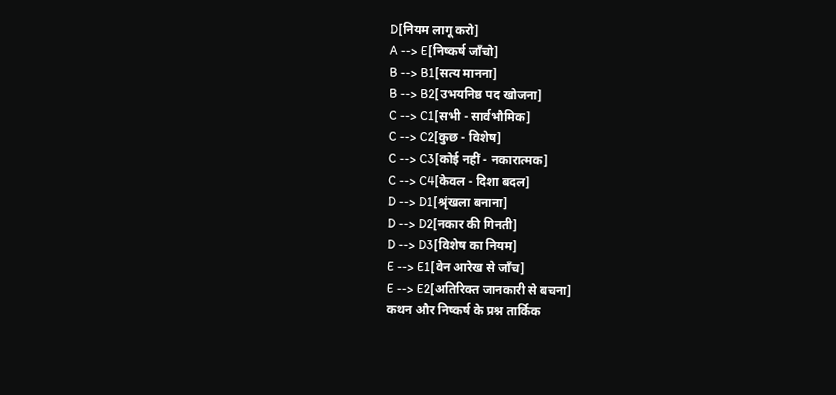D[नियम लागू करो]
A --> E[निष्कर्ष जाँचो]
B --> B1[सत्य मानना]
B --> B2[उभयनिष्ठ पद खोजना]
C --> C1[सभी - सार्वभौमिक]
C --> C2[कुछ - विशेष]
C --> C3[कोई नहीं - नकारात्मक]
C --> C4[केवल - दिशा बदल]
D --> D1[श्रृंखला बनाना]
D --> D2[नकार की गिनती]
D --> D3[विशेष का नियम]
E --> E1[वेन आरेख से जाँच]
E --> E2[अतिरिक्त जानकारी से बचना]
कथन और निष्कर्ष के प्रश्न तार्किक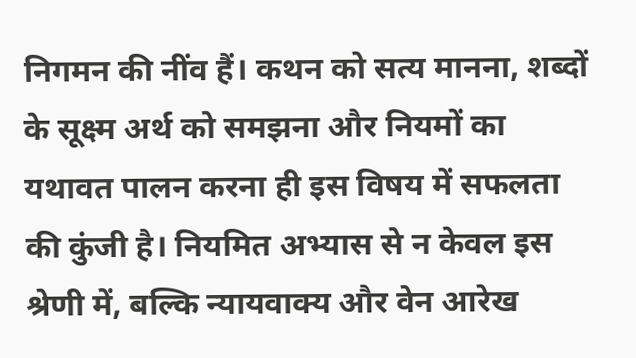निगमन की नींव हैं। कथन को सत्य मानना, शब्दों के सूक्ष्म अर्थ को समझना और नियमों का यथावत पालन करना ही इस विषय में सफलता की कुंजी है। नियमित अभ्यास से न केवल इस श्रेणी में, बल्कि न्यायवाक्य और वेन आरेख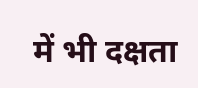में भी दक्षता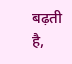बढ़ती है,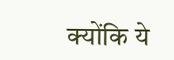क्योंकि ये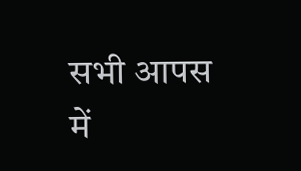सभी आपस में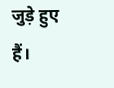जुड़े हुए हैं।